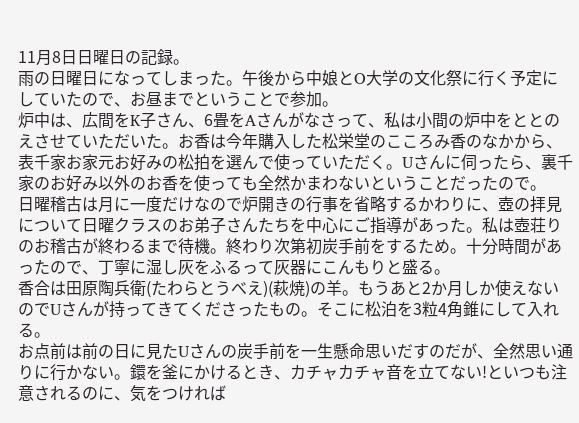11月8日日曜日の記録。
雨の日曜日になってしまった。午後から中娘とO大学の文化祭に行く予定にしていたので、お昼までということで参加。
炉中は、広間をK子さん、6畳をAさんがなさって、私は小間の炉中をととのえさせていただいた。お香は今年購入した松栄堂のこころみ香のなかから、表千家お家元お好みの松拍を選んで使っていただく。Uさんに伺ったら、裏千家のお好み以外のお香を使っても全然かまわないということだったので。
日曜稽古は月に一度だけなので炉開きの行事を省略するかわりに、壺の拝見について日曜クラスのお弟子さんたちを中心にご指導があった。私は壺荘りのお稽古が終わるまで待機。終わり次第初炭手前をするため。十分時間があったので、丁寧に湿し灰をふるって灰器にこんもりと盛る。
香合は田原陶兵衛(たわらとうべえ)(萩焼)の羊。もうあと2か月しか使えないのでUさんが持ってきてくださったもの。そこに松泊を3粒4角錐にして入れる。
お点前は前の日に見たUさんの炭手前を一生懸命思いだすのだが、全然思い通りに行かない。鐶を釜にかけるとき、カチャカチャ音を立てない!といつも注意されるのに、気をつければ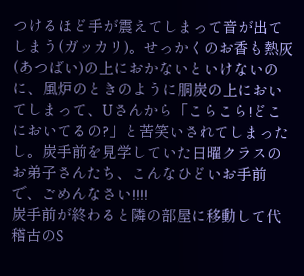つけるほど手が震えてしまって音が出てしまう(ガッカリ)。せっかくのお香も熱灰(あつばい)の上におかないといけないのに、風炉のときのように胴炭の上においてしまって、Uさんから「こらこら!どこにおいてるの?」と苦笑いされてしまったし。炭手前を見学していた日曜クラスのお弟子さんたち、こんなひどいお手前で、ごめんなさい!!!!
炭手前が終わると隣の部屋に移動して代稽古のS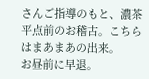さんご指導のもと、濃茶平点前のお稽古。こちらはまあまあの出来。
お昼前に早退。